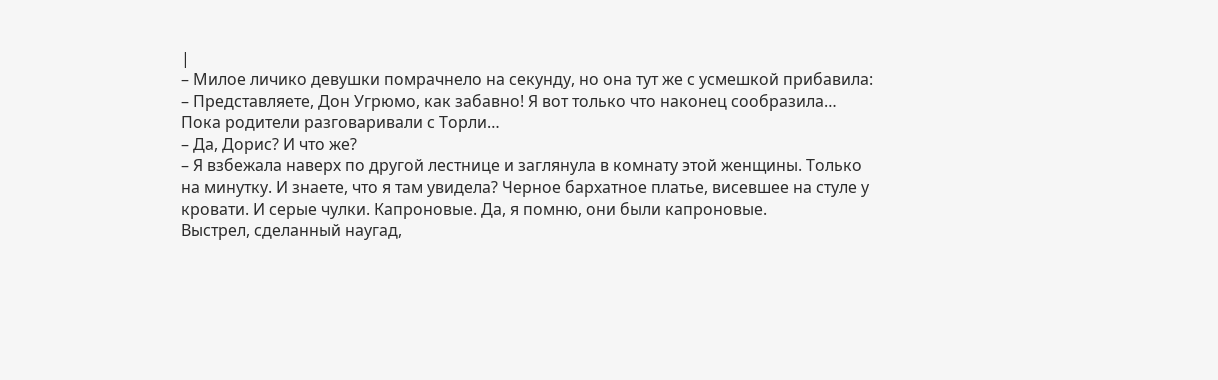|
– Милое личико девушки помрачнело на секунду, но она тут же с усмешкой прибавила: – Представляете, Дон Угрюмо, как забавно! Я вот только что наконец сообразила… Пока родители разговаривали с Торли…
– Да, Дорис? И что же?
– Я взбежала наверх по другой лестнице и заглянула в комнату этой женщины. Только на минутку. И знаете, что я там увидела? Черное бархатное платье, висевшее на стуле у кровати. И серые чулки. Капроновые. Да, я помню, они были капроновые.
Выстрел, сделанный наугад,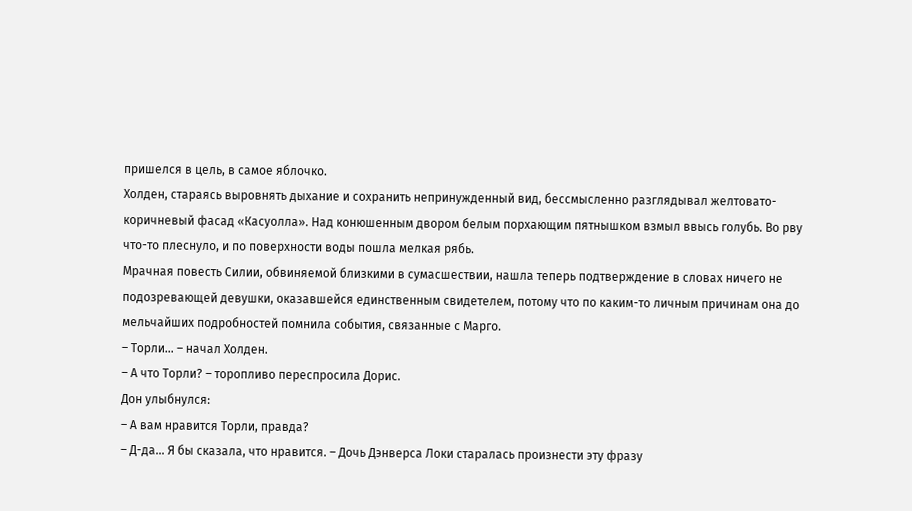пришелся в цель, в самое яблочко.
Холден, стараясь выровнять дыхание и сохранить непринужденный вид, бессмысленно разглядывал желтовато-коричневый фасад «Касуолла». Над конюшенным двором белым порхающим пятнышком взмыл ввысь голубь. Во рву что-то плеснуло, и по поверхности воды пошла мелкая рябь.
Мрачная повесть Силии, обвиняемой близкими в сумасшествии, нашла теперь подтверждение в словах ничего не подозревающей девушки, оказавшейся единственным свидетелем, потому что по каким-то личным причинам она до мельчайших подробностей помнила события, связанные с Марго.
– Торли… – начал Холден.
– А что Торли? – торопливо переспросила Дорис.
Дон улыбнулся:
– А вам нравится Торли, правда?
– Д-да… Я бы сказала, что нравится. – Дочь Дэнверса Локи старалась произнести эту фразу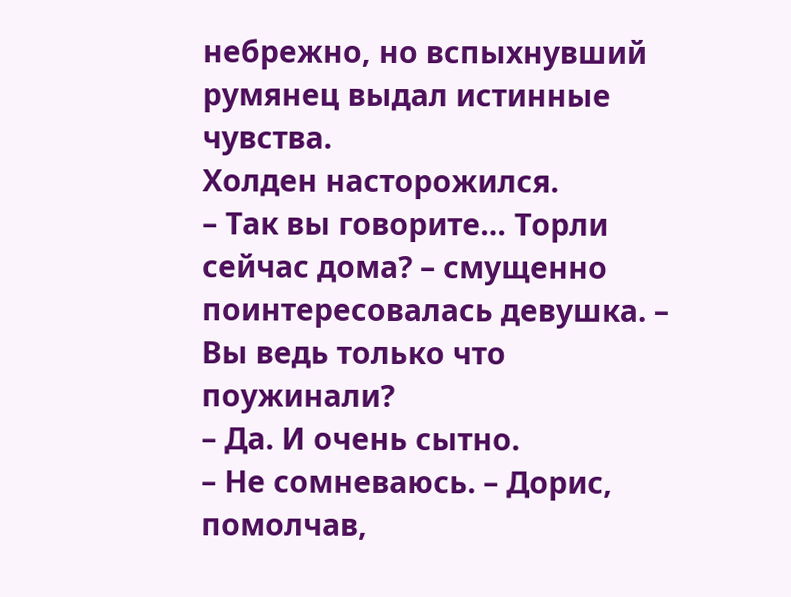небрежно, но вспыхнувший румянец выдал истинные чувства.
Холден насторожился.
– Так вы говорите… Торли сейчас дома? – смущенно поинтересовалась девушка. – Вы ведь только что поужинали?
– Да. И очень сытно.
– Не сомневаюсь. – Дорис, помолчав,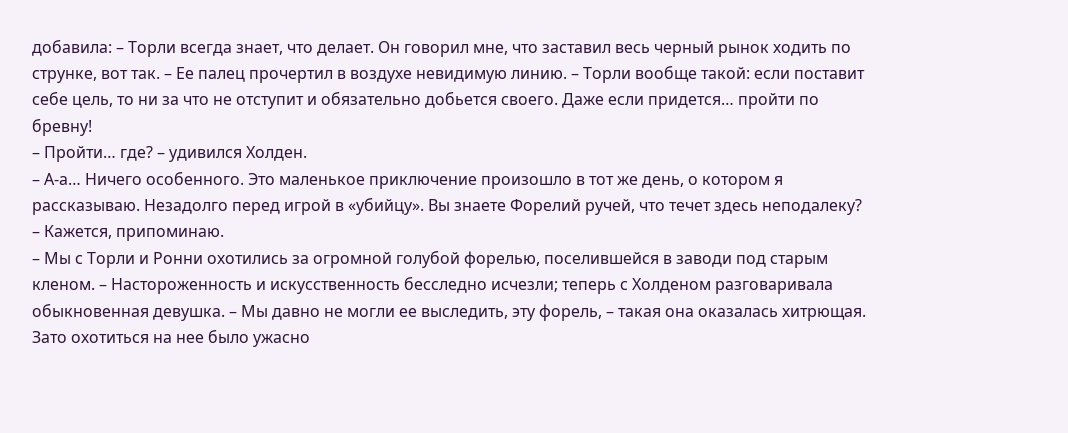добавила: – Торли всегда знает, что делает. Он говорил мне, что заставил весь черный рынок ходить по струнке, вот так. – Ее палец прочертил в воздухе невидимую линию. – Торли вообще такой: если поставит себе цель, то ни за что не отступит и обязательно добьется своего. Даже если придется… пройти по бревну!
– Пройти… где? – удивился Холден.
– А-а… Ничего особенного. Это маленькое приключение произошло в тот же день, о котором я рассказываю. Незадолго перед игрой в «убийцу». Вы знаете Форелий ручей, что течет здесь неподалеку?
– Кажется, припоминаю.
– Мы с Торли и Ронни охотились за огромной голубой форелью, поселившейся в заводи под старым кленом. – Настороженность и искусственность бесследно исчезли; теперь с Холденом разговаривала обыкновенная девушка. – Мы давно не могли ее выследить, эту форель, – такая она оказалась хитрющая. Зато охотиться на нее было ужасно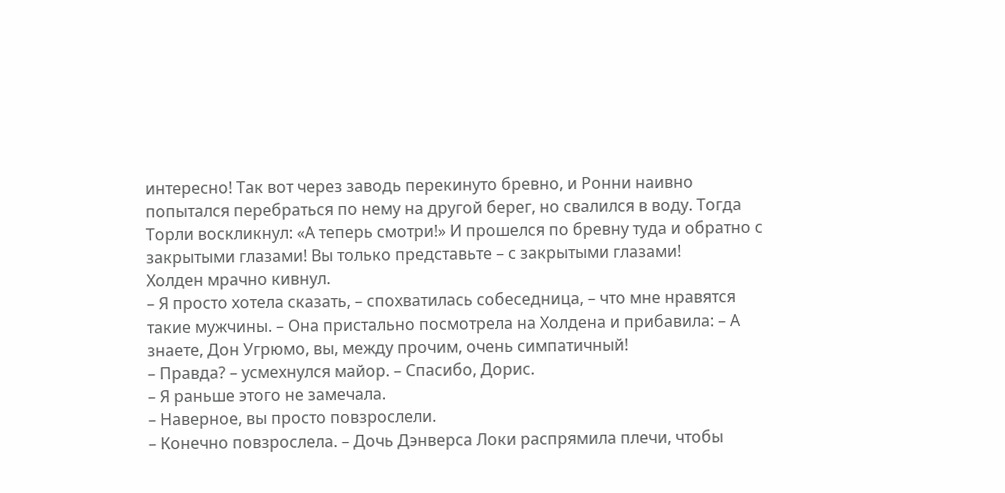интересно! Так вот через заводь перекинуто бревно, и Ронни наивно попытался перебраться по нему на другой берег, но свалился в воду. Тогда Торли воскликнул: «А теперь смотри!» И прошелся по бревну туда и обратно с закрытыми глазами! Вы только представьте – с закрытыми глазами!
Холден мрачно кивнул.
– Я просто хотела сказать, – спохватилась собеседница, – что мне нравятся такие мужчины. – Она пристально посмотрела на Холдена и прибавила: – А знаете, Дон Угрюмо, вы, между прочим, очень симпатичный!
– Правда? – усмехнулся майор. – Спасибо, Дорис.
– Я раньше этого не замечала.
– Наверное, вы просто повзрослели.
– Конечно повзрослела. – Дочь Дэнверса Локи распрямила плечи, чтобы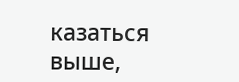казаться выше,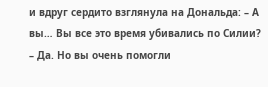и вдруг сердито взглянула на Дональда: – А вы… Вы все это время убивались по Силии?
– Да. Но вы очень помогли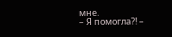мне.
– Я помогла?! –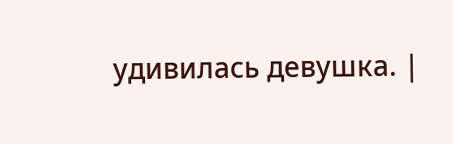удивилась девушка. |